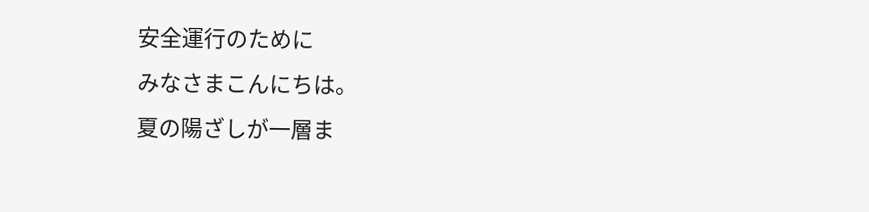安全運行のために
みなさまこんにちは。
夏の陽ざしが一層ま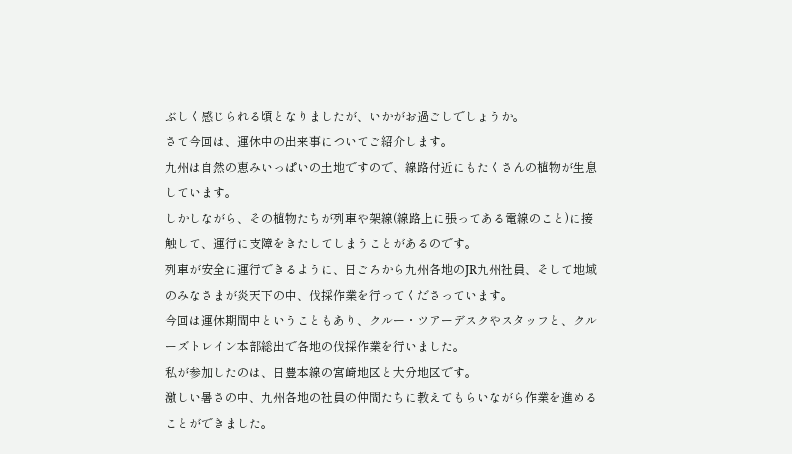ぶしく感じられる頃となりましたが、いかがお過ごしでしょうか。
さて今回は、運休中の出来事についてご紹介します。
九州は自然の恵みいっぱいの土地ですので、線路付近にもたくさんの植物が生息しています。
しかしながら、その植物たちが列車や架線(線路上に張ってある電線のこと)に接触して、運行に支障をきたしてしまうことがあるのです。
列車が安全に運行できるように、日ごろから九州各地のJR九州社員、そして地域のみなさまが炎天下の中、伐採作業を行ってくださっています。
今回は運休期間中ということもあり、クルー・ツアーデスクやスタッフと、クルーズトレイン本部総出で各地の伐採作業を行いました。
私が参加したのは、日豊本線の宮崎地区と大分地区です。
激しい暑さの中、九州各地の社員の仲間たちに教えてもらいながら作業を進めることができました。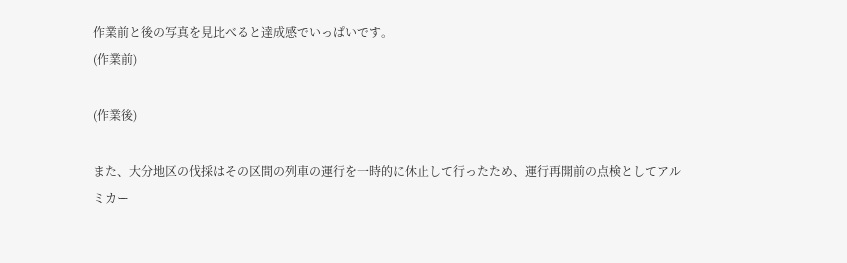作業前と後の写真を見比べると達成感でいっぱいです。
(作業前)

(作業後)

また、大分地区の伐採はその区間の列車の運行を一時的に休止して行ったため、運行再開前の点検としてアルミカー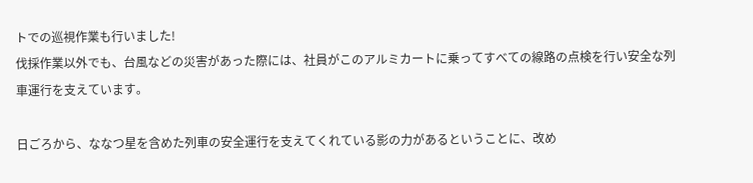トでの巡視作業も行いました!
伐採作業以外でも、台風などの災害があった際には、社員がこのアルミカートに乗ってすべての線路の点検を行い安全な列車運行を支えています。

日ごろから、ななつ星を含めた列車の安全運行を支えてくれている影の力があるということに、改め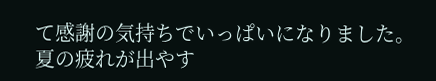て感謝の気持ちでいっぱいになりました。
夏の疲れが出やす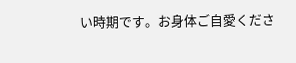い時期です。お身体ご自愛くださ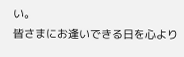い。
皆さまにお逢いできる日を心より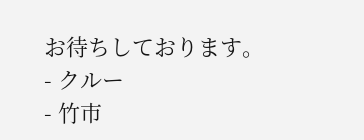お待ちしております。
- クルー
- 竹市